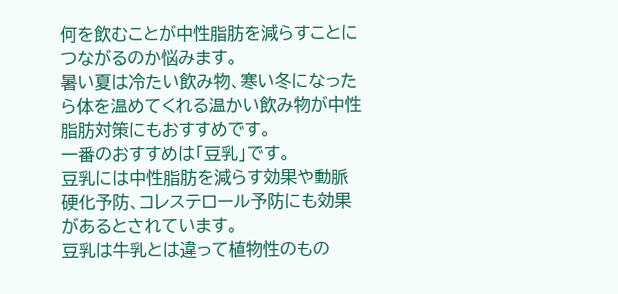何を飲むことが中性脂肪を減らすことにつながるのか悩みます。
暑い夏は冷たい飲み物、寒い冬になったら体を温めてくれる温かい飲み物が中性脂肪対策にもおすすめです。
一番のおすすめは「豆乳」です。
豆乳には中性脂肪を減らす効果や動脈硬化予防、コレステロール予防にも効果があるとされています。
豆乳は牛乳とは違って植物性のもの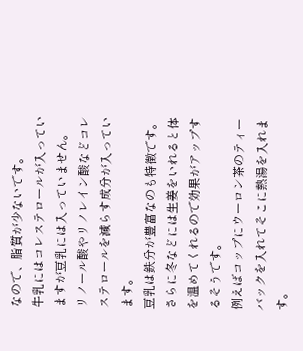なので、脂質が少ないです。
牛乳にはコレステロールが入っていますが豆乳には入っていません。
リノール酸やリノレイン酸などコレステロールを減らす成分が入っています。
豆乳は鉄分が豊富なのも特徴です。
さらに冬などには生姜をいれると体を温めてくれるので効果がアップするそうです。
例えばコップにウーロン茶のティーバックを入れてそこに熱湯を入れます。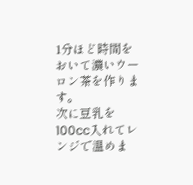1分ほど時間をおいて濃いウーロン茶を作ります。
次に豆乳を100cc入れてレンジで温めま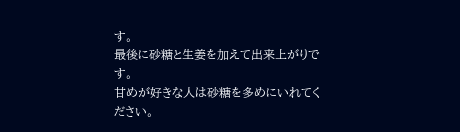す。
最後に砂糖と生姜を加えて出来上がりです。
甘めが好きな人は砂糖を多めにいれてください。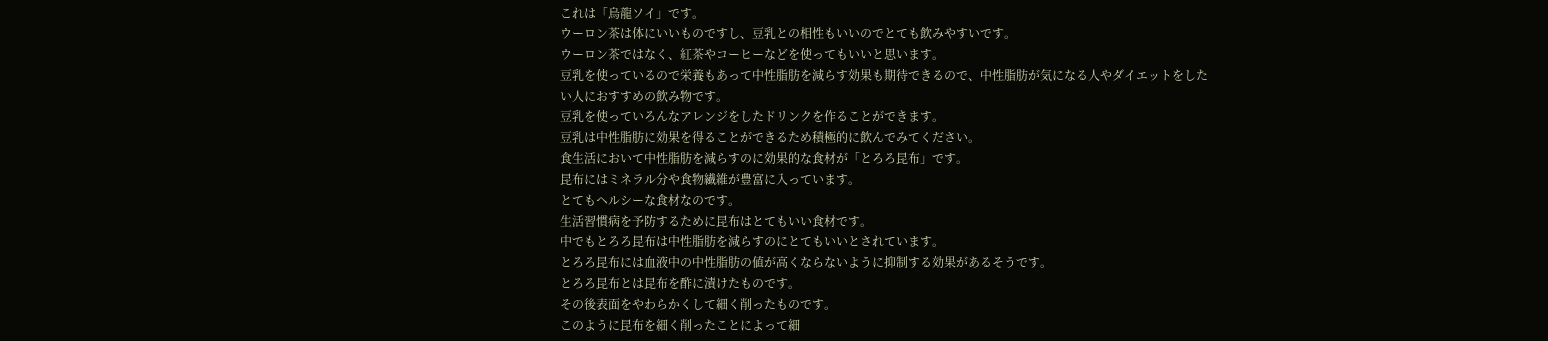これは「烏龍ソイ」です。
ウーロン茶は体にいいものですし、豆乳との相性もいいのでとても飲みやすいです。
ウーロン茶ではなく、紅茶やコーヒーなどを使ってもいいと思います。
豆乳を使っているので栄養もあって中性脂肪を減らす効果も期待できるので、中性脂肪が気になる人やダイエットをしたい人におすすめの飲み物です。
豆乳を使っていろんなアレンジをしたドリンクを作ることができます。
豆乳は中性脂肪に効果を得ることができるため積極的に飲んでみてください。
食生活において中性脂肪を減らすのに効果的な食材が「とろろ昆布」です。
昆布にはミネラル分や食物繊維が豊富に入っています。
とてもヘルシーな食材なのです。
生活習慣病を予防するために昆布はとてもいい食材です。
中でもとろろ昆布は中性脂肪を減らすのにとてもいいとされています。
とろろ昆布には血液中の中性脂肪の値が高くならないように抑制する効果があるそうです。
とろろ昆布とは昆布を酢に漬けたものです。
その後表面をやわらかくして細く削ったものです。
このように昆布を細く削ったことによって細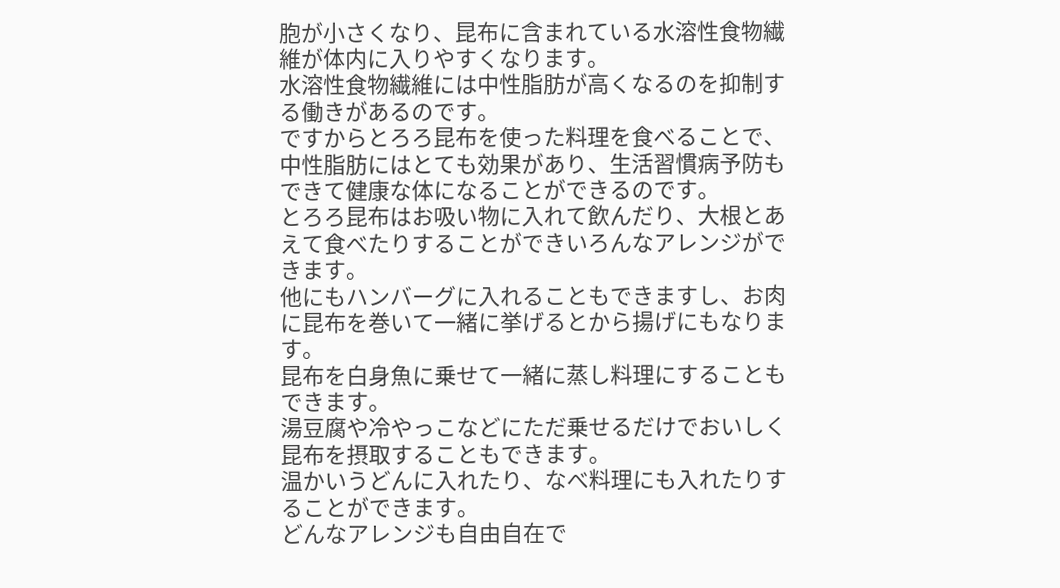胞が小さくなり、昆布に含まれている水溶性食物繊維が体内に入りやすくなります。
水溶性食物繊維には中性脂肪が高くなるのを抑制する働きがあるのです。
ですからとろろ昆布を使った料理を食べることで、中性脂肪にはとても効果があり、生活習慣病予防もできて健康な体になることができるのです。
とろろ昆布はお吸い物に入れて飲んだり、大根とあえて食べたりすることができいろんなアレンジができます。
他にもハンバーグに入れることもできますし、お肉に昆布を巻いて一緒に挙げるとから揚げにもなります。
昆布を白身魚に乗せて一緒に蒸し料理にすることもできます。
湯豆腐や冷やっこなどにただ乗せるだけでおいしく昆布を摂取することもできます。
温かいうどんに入れたり、なべ料理にも入れたりすることができます。
どんなアレンジも自由自在で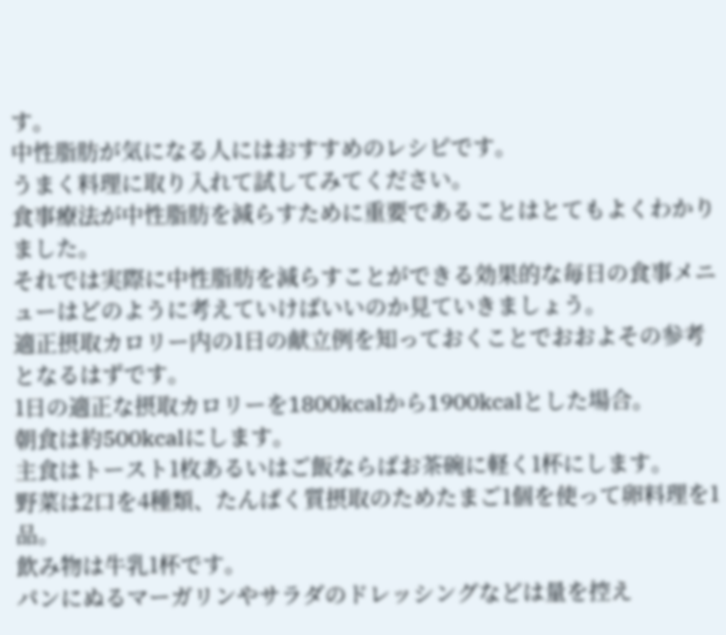す。
中性脂肪が気になる人にはおすすめのレシピです。
うまく料理に取り入れて試してみてください。
食事療法が中性脂肪を減らすために重要であることはとてもよくわかりました。
それでは実際に中性脂肪を減らすことができる効果的な毎日の食事メニューはどのように考えていけばいいのか見ていきましょう。
適正摂取カロリー内の1日の献立例を知っておくことでおおよその参考となるはずです。
1日の適正な摂取カロリーを1800kcalから1900kcalとした場合。
朝食は約500kcalにします。
主食はトースト1枚あるいはご飯ならばお茶碗に軽く1杯にします。
野菜は2口を4種類、たんぱく質摂取のためたまご1個を使って卵料理を1品。
飲み物は牛乳1杯です。
パンにぬるマーガリンやサラダのドレッシングなどは量を控え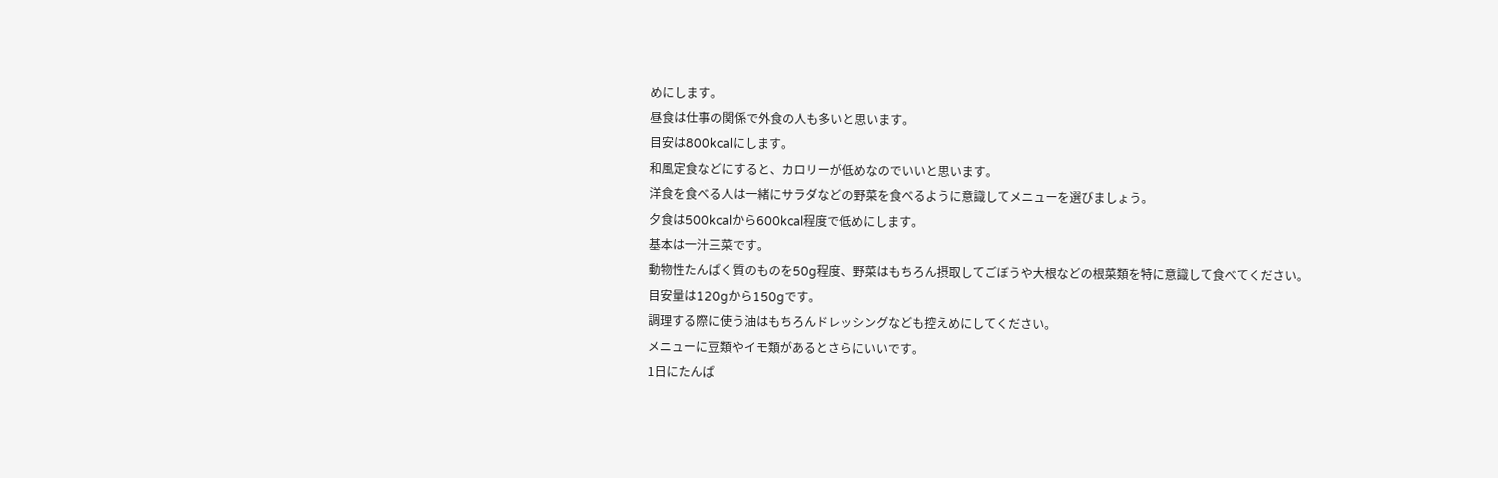めにします。
昼食は仕事の関係で外食の人も多いと思います。
目安は800kcalにします。
和風定食などにすると、カロリーが低めなのでいいと思います。
洋食を食べる人は一緒にサラダなどの野菜を食べるように意識してメニューを選びましょう。
夕食は500kcalから600kcal程度で低めにします。
基本は一汁三菜です。
動物性たんぱく質のものを50g程度、野菜はもちろん摂取してごぼうや大根などの根菜類を特に意識して食べてください。
目安量は120gから150gです。
調理する際に使う油はもちろんドレッシングなども控えめにしてください。
メニューに豆類やイモ類があるとさらにいいです。
1日にたんぱ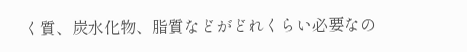く質、炭水化物、脂質などがどれくらい必要なの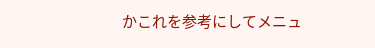かこれを参考にしてメニュ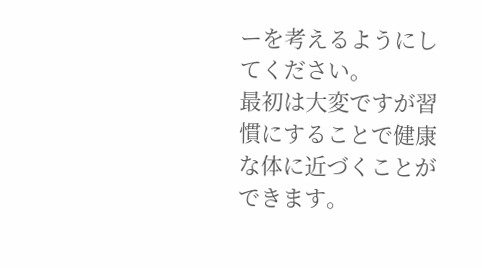ーを考えるようにしてください。
最初は大変ですが習慣にすることで健康な体に近づくことができます。